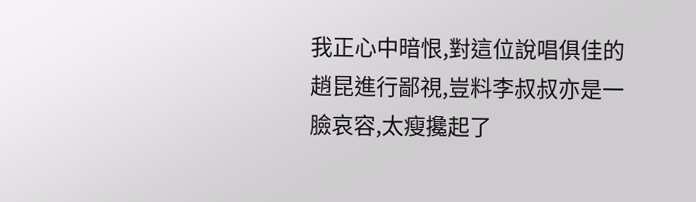我正心中暗恨,對這位說唱俱佳的趙昆進行鄙視,豈料李叔叔亦是一臉哀容,太瘦攙起了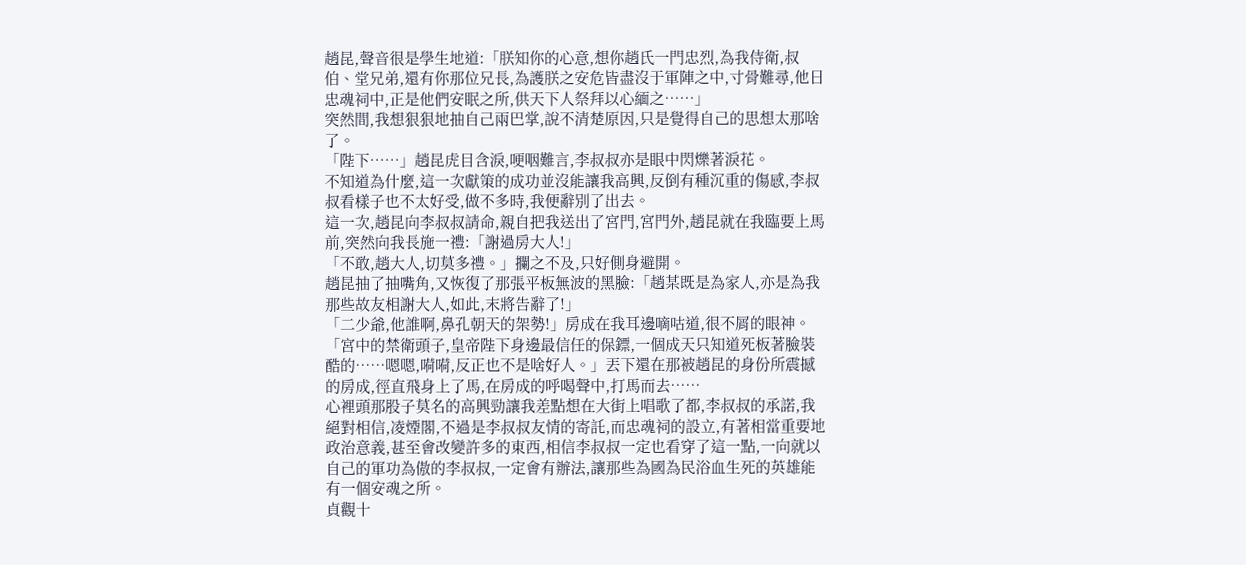趙昆,聲音很是學生地道:「朕知你的心意,想你趙氏一門忠烈,為我侍衛,叔伯、堂兄弟,還有你那位兄長,為護朕之安危皆盡沒于軍陣之中,寸骨難尋,他日忠魂祠中,正是他們安眠之所,供天下人祭拜以心緬之……」
突然間,我想狠狠地抽自己兩巴掌,說不清楚原因,只是覺得自己的思想太那啥了。
「陛下……」趙昆虎目含淚,哽咽難言,李叔叔亦是眼中閃爍著淚花。
不知道為什麼,這一次獻策的成功並沒能讓我高興,反倒有種沉重的傷感,李叔叔看樣子也不太好受,做不多時,我便辭別了出去。
這一次,趙昆向李叔叔請命,親自把我送出了宮門,宮門外,趙昆就在我臨要上馬前,突然向我長施一禮:「謝過房大人!」
「不敢,趙大人,切莫多禮。」攔之不及,只好側身避開。
趙昆抽了抽嘴角,又恢復了那張平板無波的黑臉:「趙某既是為家人,亦是為我那些故友相謝大人,如此,末將告辭了!」
「二少爺,他誰啊,鼻孔朝天的架勢!」房成在我耳邊嘀咕道,很不屑的眼神。
「宮中的禁衛頭子,皇帝陛下身邊最信任的保鏢,一個成天只知道死板著臉裝酷的……嗯嗯,嗬嗬,反正也不是啥好人。」丟下還在那被趙昆的身份所震撼的房成,徑直飛身上了馬,在房成的呼喝聲中,打馬而去……
心裡頭那股子莫名的高興勁讓我差點想在大街上唱歌了都,李叔叔的承諾,我絕對相信,凌煙閣,不過是李叔叔友情的寄託,而忠魂祠的設立,有著相當重要地政治意義,甚至會改變許多的東西,相信李叔叔一定也看穿了這一點,一向就以自己的軍功為傲的李叔叔,一定會有辦法,讓那些為國為民浴血生死的英雄能有一個安魂之所。
貞觀十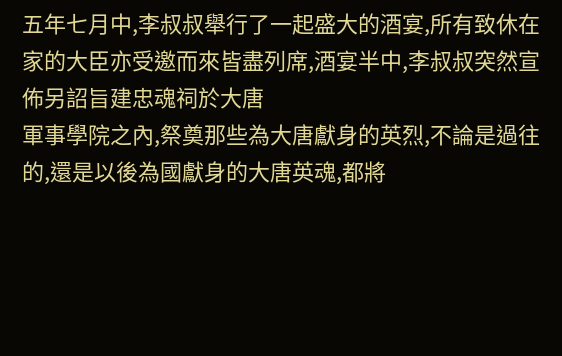五年七月中,李叔叔舉行了一起盛大的酒宴,所有致休在家的大臣亦受邀而來皆盡列席,酒宴半中,李叔叔突然宣佈另詔旨建忠魂祠於大唐
軍事學院之內,祭奠那些為大唐獻身的英烈,不論是過往的,還是以後為國獻身的大唐英魂,都將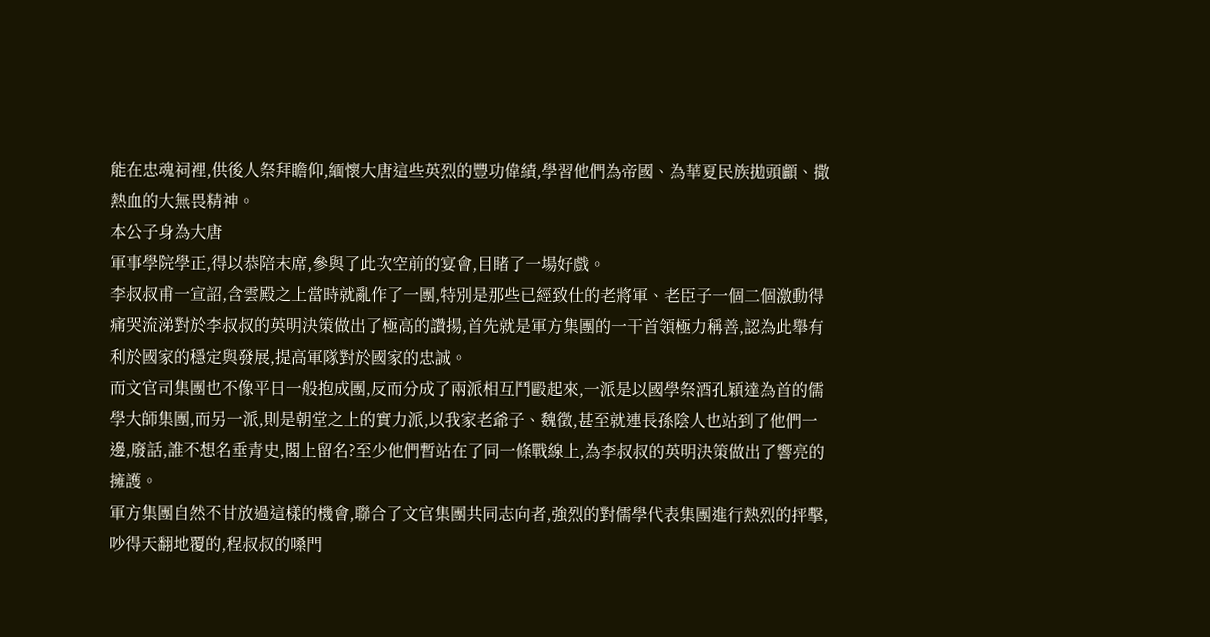能在忠魂祠裡,供後人祭拜瞻仰,緬懷大唐這些英烈的豐功偉績,學習他們為帝國、為華夏民族拋頭顱、撒熱血的大無畏精神。
本公子身為大唐
軍事學院學正,得以恭陪末席,參與了此次空前的宴會,目睹了一場好戲。
李叔叔甫一宣詔,含雲殿之上當時就亂作了一團,特別是那些已經致仕的老將軍、老臣子一個二個激動得痛哭流涕對於李叔叔的英明決策做出了極高的讚揚,首先就是軍方集團的一干首領極力稱善,認為此舉有利於國家的穩定與發展,提高軍隊對於國家的忠誠。
而文官司集團也不像平日一般抱成團,反而分成了兩派相互鬥毆起來,一派是以國學祭酒孔穎達為首的儒學大師集團,而另一派,則是朝堂之上的實力派,以我家老爺子、魏徵,甚至就連長孫陰人也站到了他們一邊,廢話,誰不想名垂青史,閣上留名?至少他們暫站在了同一條戰線上,為李叔叔的英明決策做出了響亮的擁護。
軍方集團自然不甘放過這樣的機會,聯合了文官集團共同志向者,強烈的對儒學代表集團進行熱烈的抨擊,吵得天翻地覆的,程叔叔的嗓門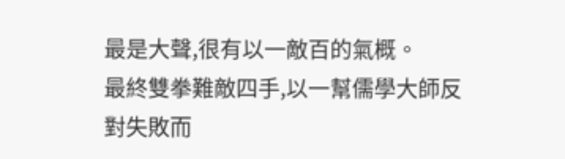最是大聲,很有以一敵百的氣概。
最終雙拳難敵四手,以一幫儒學大師反對失敗而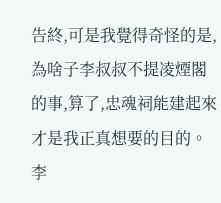告終,可是我覺得奇怪的是,為啥子李叔叔不提凌煙閣的事,算了,忠魂祠能建起來才是我正真想要的目的。
李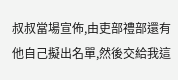叔叔當場宣佈,由吏部禮部還有他自己擬出名單,然後交給我這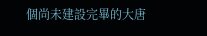個尚未建設完畢的大唐